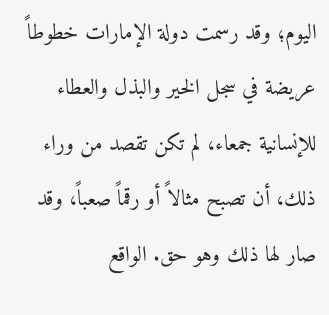اليوم؛ وقد رسمت دولة الإمارات خطوطاً عريضة في سجل الخير والبذل والعطاء للإنسانية جمعاء، لم تكن تقصد من وراء ذلك، أن تصبح مثالاً أو رقماً صعباً، وقد صار لها ذلك وهو حق. الواقع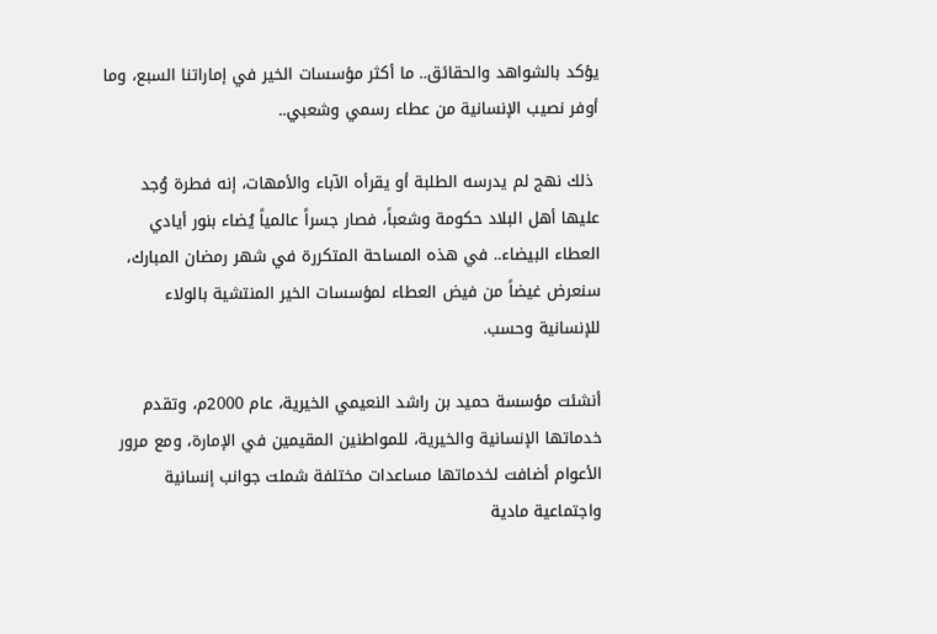يؤكد بالشواهد والحقائق.. ما أكثر مؤسسات الخير في إماراتنا السبع، وما أوفر نصيب الإنسانية من عطاء رسمي وشعبي..

 ذلك نهج لم يدرسه الطلبة أو يقرأه الآباء والأمهات، إنه فطرة وُجد عليها أهل البلاد حكومة وشعباً، فصار جسراً عالمياً يُضاء بنور أيادي العطاء البيضاء.. في هذه المساحة المتكررة في شهر رمضان المبارك، سنعرض غيضاً من فيض العطاء لمؤسسات الخير المنتشية بالولاء للإنسانية وحسب.

أنشئت مؤسسة حميد بن راشد النعيمي الخيرية، عام 2000م، وتقدم خدماتها الإنسانية والخيرية، للمواطنين المقيمين في الإمارة، ومع مرور الأعوام أضافت لخدماتها مساعدات مختلفة شملت جوانب إنسانية واجتماعية مادية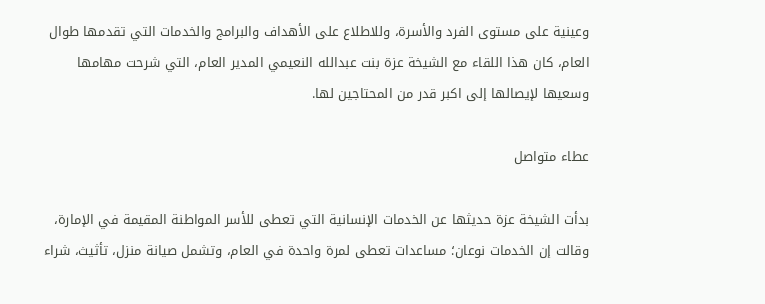وعينية على مستوى الفرد والأسرة، وللاطلاع على الأهداف والبرامج والخدمات التي تقدمها طوال العام، كان هذا اللقاء مع الشيخة عزة بنت عبدالله النعيمي المدير العام، التي شرحت مهامها وسعيها لإيصالها إلى اكبر قدر من المحتاجين لها.

عطاء متواصل

بدأت الشيخة عزة حديثها عن الخدمات الإنسانية التي تعطى للأسر المواطنة المقيمة في الإمارة، وقالت إن الخدمات نوعان؛ مساعدات تعطى لمرة واحدة في العام، وتشمل صيانة منزل، تأثيث، شراء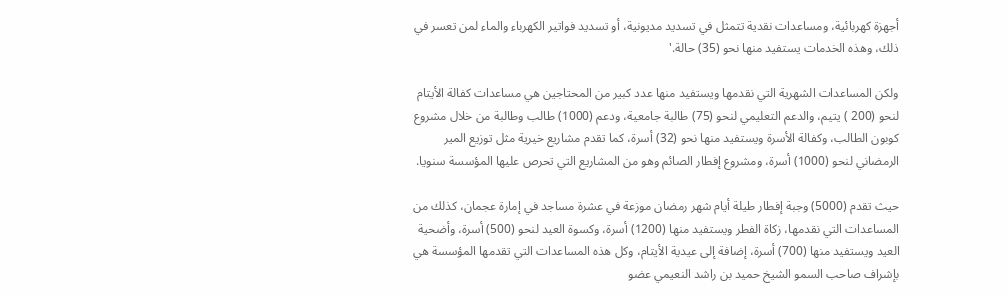أجهزة كهربائية، ومساعدات نقدية تتمثل في تسديد مديونية، أو تسديد فواتير الكهرباء والماء لمن تعسر في ذلك، وهذه الخدمات يستفيد منها نحو (35) حالة.'

ولكن المساعدات الشهرية التي نقدمها ويستفيد منها عدد كبير من المحتاجين هي مساعدات كفالة الأيتام لنحو (200 ) يتيم، والدعم التعليمي لنحو (75) طالبة جامعية، ودعم (1000) طالب وطالبة من خلال مشروع كوبون الطالب، وكفالة الأسرة ويستفيد منها نحو (32) أسرة، كما تقدم مشاريع خيرية مثل توزيع المير الرمضاني لنحو (1000) أسرة، ومشروع إفطار الصائم وهو من المشاريع التي تحرص عليها المؤسسة سنويا.

حيث تقدم (5000) وجبة إفطار طيلة أيام شهر رمضان موزعة في عشرة مساجد في إمارة عجمان، كذلك من المساعدات التي نقدمها، زكاة الفطر ويستفيد منها (1200) أسرة، وكسوة العيد لنحو (500) أسرة، وأضحية العيد ويستفيد منها (700) أسرة، إضافة إلى عيدية الأيتام، وكل هذه المساعدات التي تقدمها المؤسسة هي بإشراف صاحب السمو الشيخ حميد بن راشد النعيمي عضو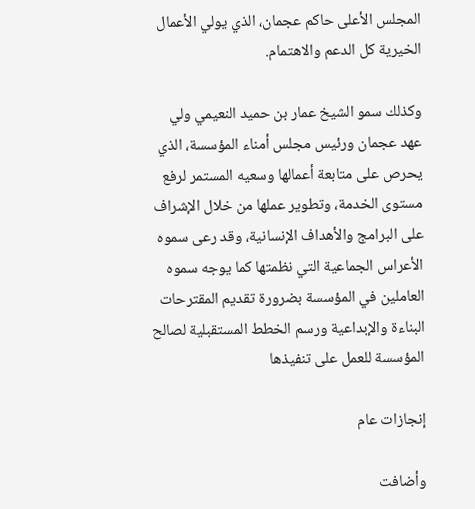المجلس الأعلى حاكم عجمان، الذي يولي الأعمال الخيرية كل الدعم والاهتمام.

وكذلك سمو الشيخ عمار بن حميد النعيمي ولي عهد عجمان ورئيس مجلس أمناء المؤسسة، الذي يحرص على متابعة أعمالها وسعيه المستمر لرفع مستوى الخدمة، وتطوير عملها من خلال الإشراف على البرامج والأهداف الإنسانية، وقد رعى سموه الأعراس الجماعية التي نظمتها كما يوجه سموه العاملين في المؤسسة بضرورة تقديم المقترحات البناءة والإبداعية ورسم الخطط المستقبلية لصالح المؤسسة للعمل على تنفيذها

إنجازات عام

وأضافت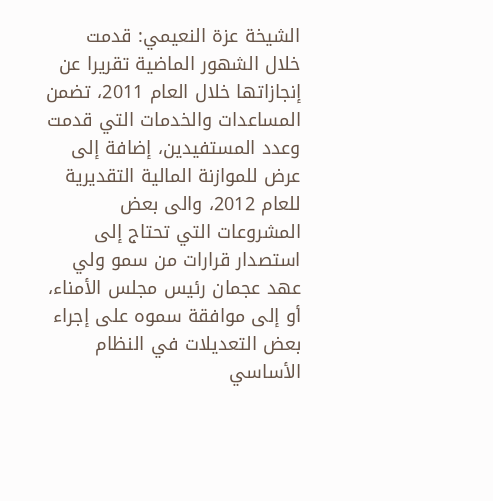الشيخة عزة النعيمي: قدمت خلال الشهور الماضية تقريرا عن إنجازاتها خلال العام 2011، تضمن المساعدات والخدمات التي قدمت وعدد المستفيدين، إضافة إلى عرض للموازنة المالية التقديرية للعام 2012، والى بعض المشروعات التي تحتاج إلى استصدار قرارات من سمو ولي عهد عجمان رئيس مجلس الأمناء، أو إلى موافقة سموه على إجراء بعض التعديلات في النظام الأساسي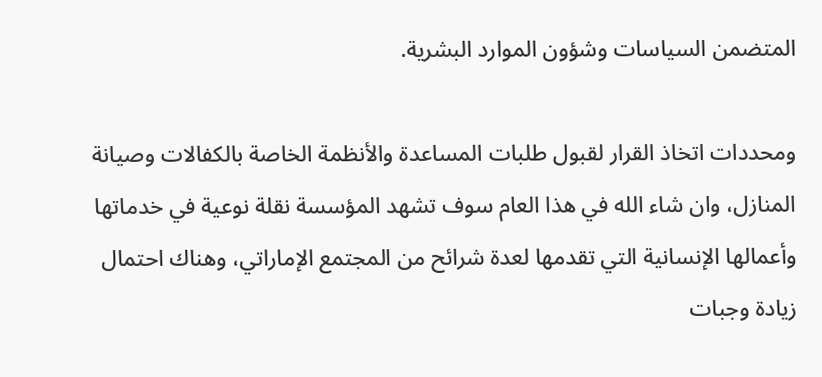المتضمن السياسات وشؤون الموارد البشرية.

ومحددات اتخاذ القرار لقبول طلبات المساعدة والأنظمة الخاصة بالكفالات وصيانة المنازل، وان شاء الله في هذا العام سوف تشهد المؤسسة نقلة نوعية في خدماتها وأعمالها الإنسانية التي تقدمها لعدة شرائح من المجتمع الإماراتي، وهناك احتمال زيادة وجبات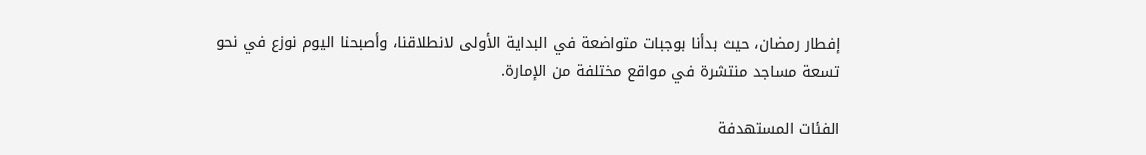إفطار رمضان، حيث بدأنا بوجبات متواضعة في البداية الأولى لانطلاقنا، وأصبحنا اليوم نوزع في نحو تسعة مساجد منتشرة في مواقع مختلفة من الإمارة.

الفئات المستهدفة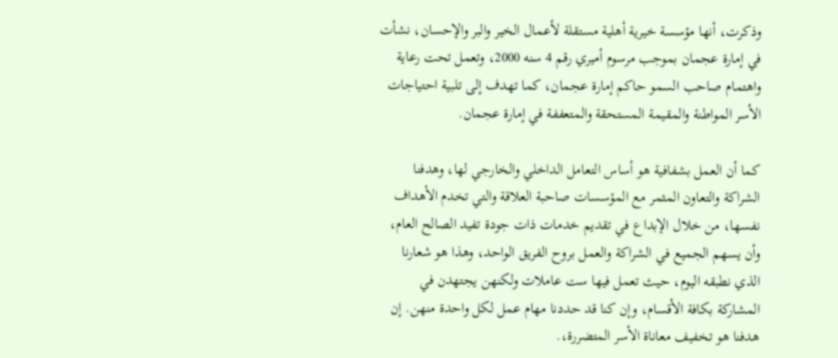وذكرت، أنها مؤسسة خيرية أهلية مستقلة لأعمال الخير والبر والإحسان، نشأت في إمارة عجمان بموجب مرسوم أميري رقم 4 سنه 2000، وتعمل تحت رعاية واهتمام صاحب السمو حاكم إمارة عجمان، كما تهدف إلى تلبية احتياجات الأسر المواطنة والمقيمة المستحقة والمتعففة في إمارة عجمان.

كما أن العمل بشفافية هو أساس التعامل الداخلي والخارجي لها، وهدفنا الشراكة والتعاون المثمر مع المؤسسات صاحبة العلاقة والتي تخدم الأهداف نفسها، من خلال الإبداع في تقديم خدمات ذات جودة تفيد الصالح العام، وأن يسهم الجميع في الشراكة والعمل بروح الفريق الواحد، وهذا هو شعارنا الذي نطبقه اليوم، حيث تعمل فيها ست عاملات ولكنهن يجتهدن في المشاركة بكافة الأقسام، وإن كنا قد حددنا مهام عمل لكل واحدة منهن. إن هدفنا هو تخفيف معاناة الأسر المتضررة،.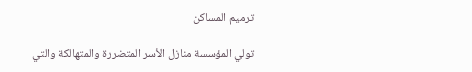ترميم المساكن

تولي المؤسسة منازل الأسر المتضررة والمتهالكة والتي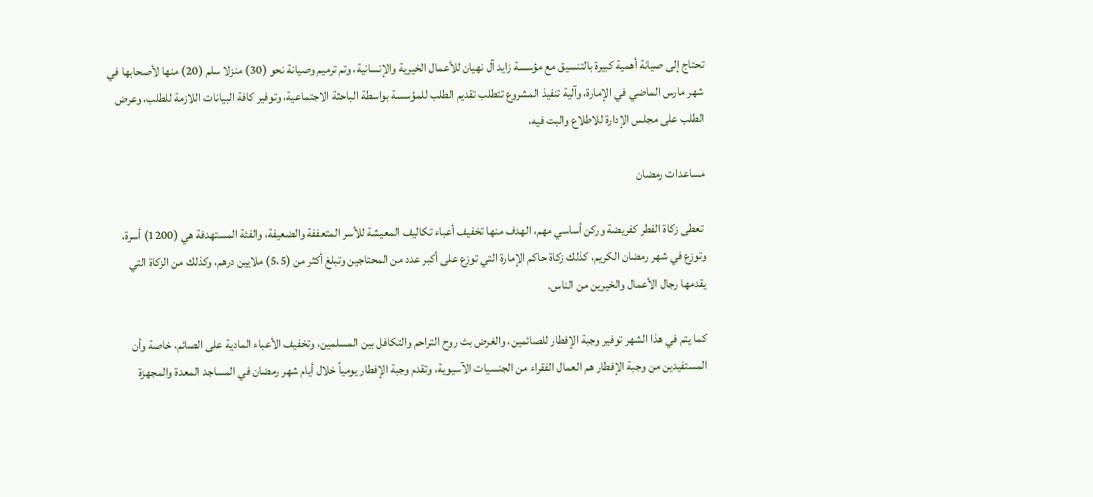تحتاج إلى صيانة أهمية كبيرة بالتنسيق مع مؤسسة زايد آل نهيان للأعمال الخيرية والإنسانية، وتم ترميم وصيانة نحو (30) منزلا سلم (20) منها لأصحابها في شهر مارس الماضي في الإمارة، وآلية تنفيذ المشروع تتطلب تقديم الطلب للمؤسسة بواسطة الباحثة الاجتماعية، وتوفير كافة البيانات اللازمة للطلب، وعرض الطلب على مجلس الإدارة للاطلاع والبت فيه،

مساعدات رمضان

 تعطى زكاة الفطر كفريضة وركن أساسي مهم، الهدف منها تخفيف أعباء تكاليف المعيشة للأسر المتعففة والضعيفة، والفئة المستهدفة هي (1200) أسرة، وتوزع في شهر رمضان الكريم، كذلك زكاة حاكم الإمارة التي توزع على أكبر عدد من المحتاجين وتبلغ أكثر من (5،5) ملايين درهم، وكذلك من الزكاة التي يقدمها رجال الأعمال والخيرين من الناس.

كما يتم في هذا الشهر توفير وجبة الإفطار للصائمين، والغرض بث روح التراحم والتكافل بين المسلمين، وتخفيف الأعباء المادية على الصائم، خاصة وأن المستفيدين من وجبة الإفطار هم العمال الفقراء من الجنسيات الآسيوية، وتقدم وجبة الإفطار يومياً خلال أيام شهر رمضان في المساجد المعدة والمجهزة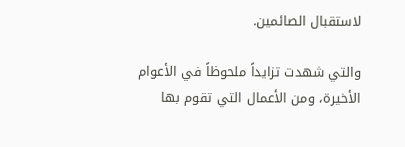لاستقبال الصائمين.

والتي شهدت تزايداً ملحوظاً في الأعوام الأخيرة، ومن الأعمال التي تقوم بها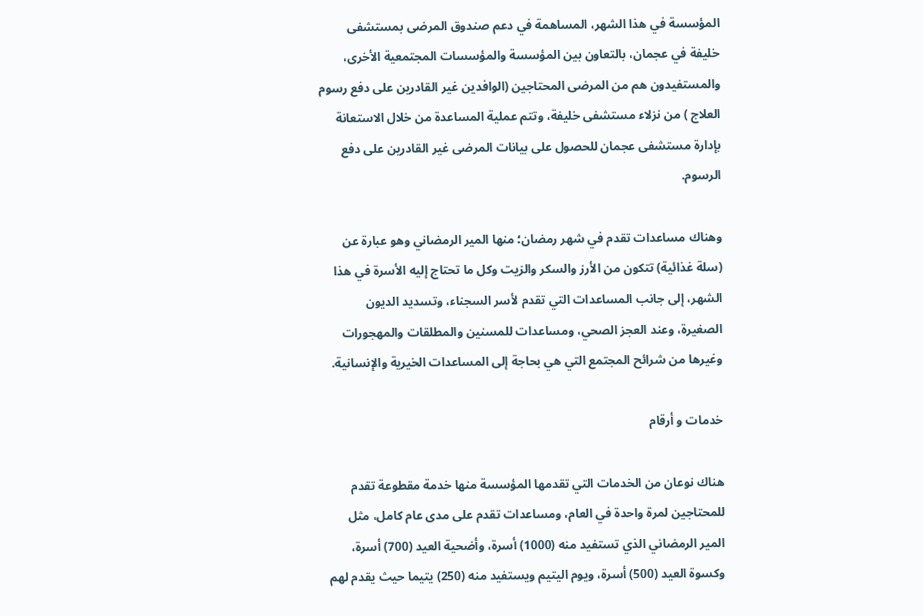المؤسسة في هذا الشهر، المساهمة في دعم صندوق المرضى بمستشفى خليفة في عجمان، بالتعاون بين المؤسسة والمؤسسات المجتمعية الأخرى، والمستفيدون هم من المرضى المحتاجين (الوافدين غير القادرين على دفع رسوم العلاج ) من نزلاء مستشفى خليفة، وتتم عملية المساعدة من خلال الاستعانة بإدارة مستشفى عجمان للحصول على بيانات المرضى غير القادرين على دفع الرسوم.

وهناك مساعدات تقدم في شهر رمضان؛ منها المير الرمضاني وهو عبارة عن (سلة غذائية) تتكون من الأرز والسكر والزيت وكل ما تحتاج إليه الأسرة في هذا الشهر، إلى جانب المساعدات التي تقدم لأسر السجناء، وتسديد الديون الصغيرة، وعند العجز الصحي، ومساعدات للمسنين والمطلقات والمهجورات وغيرها من شرائح المجتمع التي هي بحاجة إلى المساعدات الخيرية والإنسانية.

خدمات و أرقام

هناك نوعان من الخدمات التي تقدمها المؤسسة منها خدمة مقطوعة تقدم للمحتاجين لمرة واحدة في العام، ومساعدات تقدم على مدى عام كامل، مثل المير الرمضاني الذي تستفيد منه (1000) أسرة، وأضحية العيد (700) أسرة، وكسوة العيد (500) أسرة، ويوم اليتيم ويستفيد منه (250) يتيما حيث يقدم لهم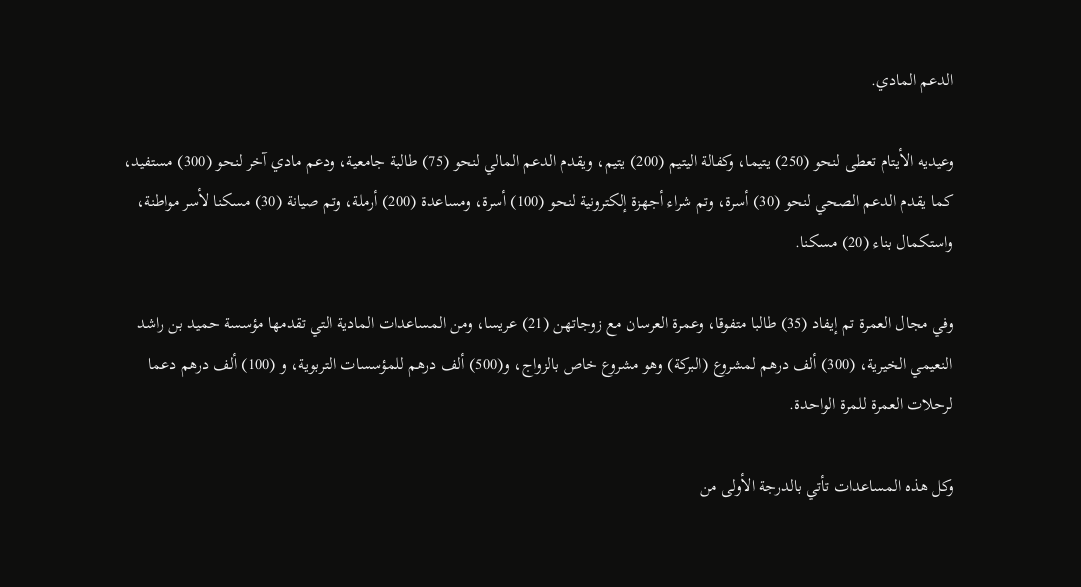الدعم المادي.

وعيديه الأيتام تعطى لنحو (250) يتيما، وكفالة اليتيم (200) يتيم، ويقدم الدعم المالي لنحو (75) طالبة جامعية، ودعم مادي آخر لنحو (300) مستفيد، كما يقدم الدعم الصحي لنحو (30) أسرة، وتم شراء أجهزة إلكترونية لنحو (100) أسرة، ومساعدة (200) أرملة، وتم صيانة (30) مسكنا لأسر مواطنة، واستكمال بناء (20) مسكنا.

وفي مجال العمرة تم إيفاد (35) طالبا متفوقا، وعمرة العرسان مع زوجاتهن (21) عريسا، ومن المساعدات المادية التي تقدمها مؤسسة حميد بن راشد النعيمي الخيرية، (300) ألف درهم لمشروع (البركة) وهو مشروع خاص بالزواج، و(500) ألف درهم للمؤسسات التربوية، و (100) ألف درهم دعما لرحلات العمرة للمرة الواحدة.

وكل هذه المساعدات تأتي بالدرجة الأولى من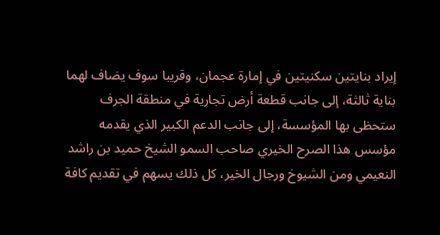إيراد بنايتين سكنيتين في إمارة عجمان، وقريبا سوف يضاف لهما بناية ثالثة، إلى جانب قطعة أرض تجارية في منطقة الجرف ستحظى بها المؤسسة، إلى جانب الدعم الكبير الذي يقدمه مؤسس هذا الصرح الخيري صاحب السمو الشيخ حميد بن راشد النعيمي ومن الشيوخ ورجال الخير، كل ذلك يسهم في تقديم كافة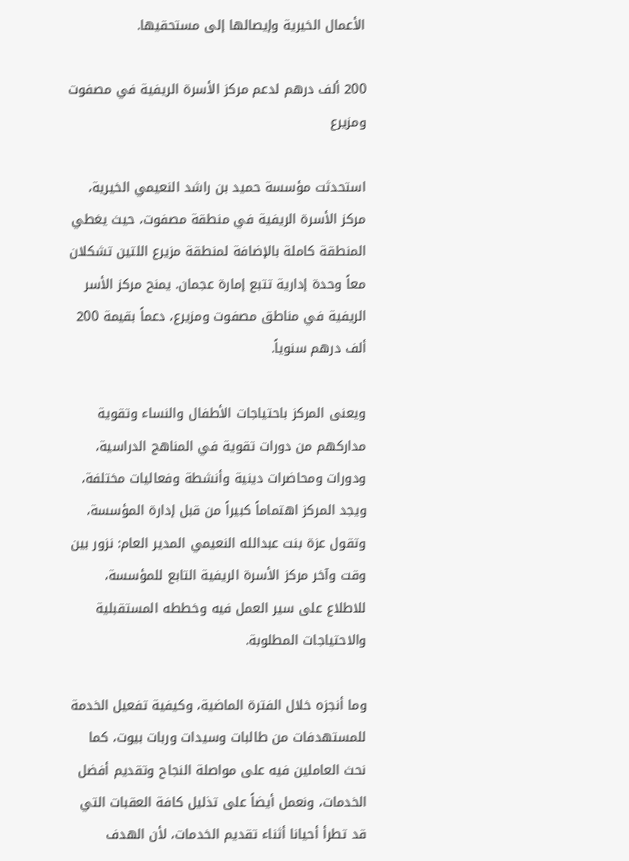الأعمال الخيرية وإيصالها إلى مستحقيها.

200 ألف درهم لدعم مركز الأسرة الريفية في مصفوت ومزيرع

استحدثت مؤسسة حميد بن راشد النعيمي الخيرية، مركز الأسرة الريفية في منطقة مصفوت، حيث يغطي المنطقة كاملة بالإضافة لمنطقة مزيرع اللتين تشكلان معاً وحدة إدارية تتبع إمارة عجمان. يمنح مركز الأسر الريفية في مناطق مصفوت ومزيرع، دعماً بقيمة 200 ألف درهم سنوياً.

ويعنى المركز باحتياجات الأطفال والنساء وتقوية مداركهم من دورات تقوية في المناهج الدراسية، ودورات ومحاضرات دينية وأنشطة وفعاليات مختلفة، ويجد المركز اهتماماً كبيراً من قبل إدارة المؤسسة، وتقول عزة بنت عبدالله النعيمي المدير العام: نزور بين وقت وآخر مركز الأسرة الريفية التابع للمؤسسة، للاطلاع على سير العمل فيه وخططه المستقبلية والاحتياجات المطلوبة.

وما أنجزه خلال الفترة الماضية، وكيفية تفعيل الخدمة للمستهدفات من طالبات وسيدات وربات بيوت، كما نحث العاملين فيه على مواصلة النجاح وتقديم أفضل الخدمات، ونعمل أيضاً على تذليل كافة العقبات التي قد تطرأ أحيانا أثناء تقديم الخدمات، لأن الهدف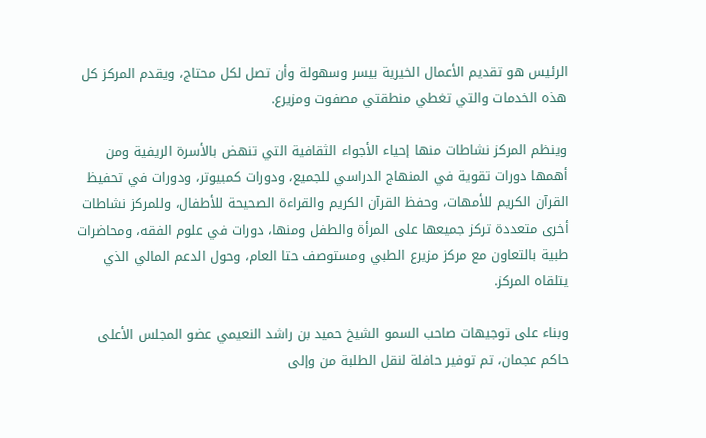الرئيس هو تقديم الأعمال الخيرية بيسر وسهولة وأن تصل لكل محتاج، ويقدم المركز كل هذه الخدمات والتي تغطي منطقتي مصفوت ومزيرع.

وينظم المركز نشاطات منها إحياء الأجواء الثقافية التي تنهض بالأسرة الريفية ومن أهمها دورات تقوية في المنهاج الدراسي للجميع، ودورات كمبيوتر، ودورات في تحفيظ القرآن الكريم للأمهات، وحفظ القرآن الكريم والقراءة الصحيحة للأطفال، وللمركز نشاطات أخرى متعددة تركز جميعها على المرأة والطفل ومنها، دورات في علوم الفقه، ومحاضرات طبية بالتعاون مع مركز مزيرع الطبي ومستوصف حتا العام، وحول الدعم المالي الذي يتلقاه المركز.

وبناء على توجيهات صاحب السمو الشيخ حميد بن راشد النعيمي عضو المجلس الأعلى حاكم عجمان، تم توفير حافلة لنقل الطلبة من وإلى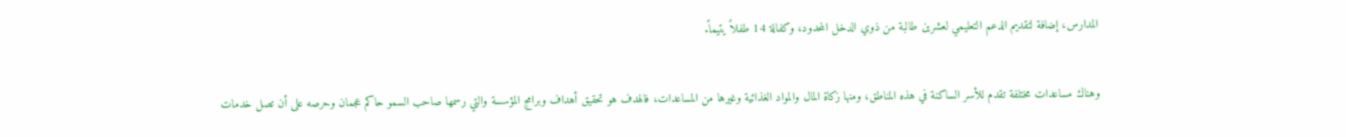المدارس، إضافة لتقديم الدعم التعليمي لعشرين طالبة من ذوي الدخل المحدود، وكفالة 14 طفلاً يتيماً.

وهناك مساعدات مختلفة تقدم للأسر الساكنة في هذه المناطق، ومنها زكاة المال والمواد الغذائية وغيرها من المساعدات، فالهدف هو تحقيق أهداف وبرامج المؤسسة والتي رسمها صاحب السمو حاكم عجمان وحرصه على أن تصل خدمات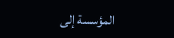المؤسسة إلى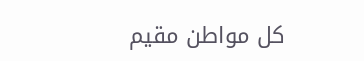كل مواطن مقيم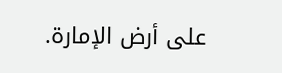على أرض الإمارة.